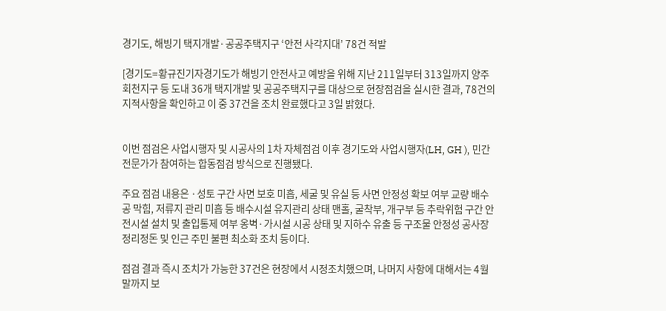경기도, 해빙기 택지개발·공공주택지구 ‘안전 사각지대’ 78건 적발

[경기도=황규진기자경기도가 해빙기 안전사고 예방을 위해 지난 211일부터 313일까지 양주회천지구 등 도내 36개 택지개발 및 공공주택지구를 대상으로 현장점검을 실시한 결과, 78건의 지적사항을 확인하고 이 중 37건을 조치 완료했다고 3일 밝혔다.


이번 점검은 사업시행자 및 시공사의 1차 자체점검 이후 경기도와 사업시행자(LH, GH ), 민간전문가가 참여하는 합동점검 방식으로 진행됐다.

주요 점검 내용은 ·성토 구간 사면 보호 미흡, 세굴 및 유실 등 사면 안정성 확보 여부 교량 배수공 막힘, 저류지 관리 미흡 등 배수시설 유지관리 상태 맨홀, 굴착부, 개구부 등 추락위험 구간 안전시설 설치 및 출입통제 여부 옹벽·가시설 시공 상태 및 지하수 유출 등 구조물 안정성 공사장 정리정돈 및 인근 주민 불편 최소화 조치 등이다.

점검 결과 즉시 조치가 가능한 37건은 현장에서 시정조치했으며, 나머지 사항에 대해서는 4월 말까지 보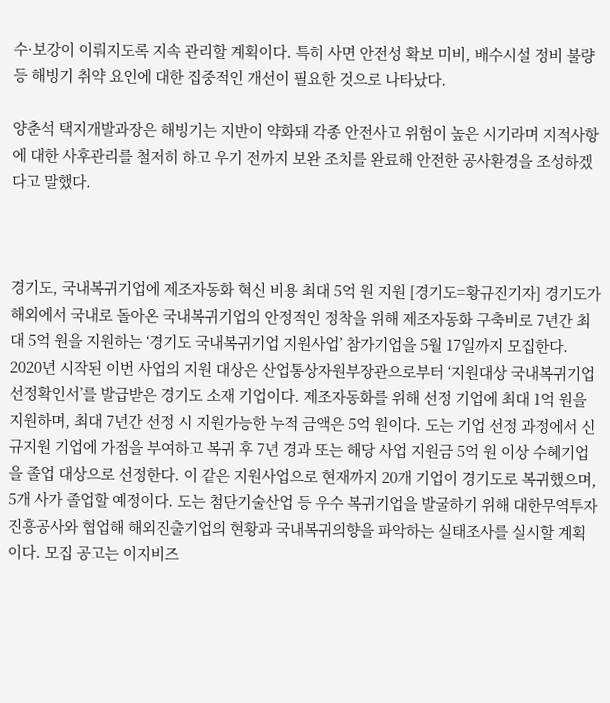수·보강이 이뤄지도록 지속 관리할 계획이다. 특히 사면 안전성 확보 미비, 배수시설 정비 불량 등 해빙기 취약 요인에 대한 집중적인 개선이 필요한 것으로 나타났다.

양춘석 택지개발과장은 해빙기는 지반이 약화돼 각종 안전사고 위험이 높은 시기라며 지적사항에 대한 사후관리를 철저히 하고 우기 전까지 보완 조치를 완료해 안전한 공사환경을 조성하겠다고 말했다.



경기도, 국내복귀기업에 제조자동화 혁신 비용 최대 5억 원 지원 [경기도=황규진기자] 경기도가 해외에서 국내로 돌아온 국내복귀기업의 안정적인 정착을 위해 제조자동화 구축비로 7년간 최대 5억 원을 지원하는 ‘경기도 국내복귀기업 지원사업’ 참가기업을 5월 17일까지 모집한다. 2020년 시작된 이번 사업의 지원 대상은 산업통상자원부장관으로부터 ‘지원대상 국내복귀기업 선정확인서’를 발급받은 경기도 소재 기업이다. 제조자동화를 위해 선정 기업에 최대 1억 원을 지원하며, 최대 7년간 선정 시 지원가능한 누적 금액은 5억 원이다. 도는 기업 선정 과정에서 신규지원 기업에 가점을 부여하고 복귀 후 7년 경과 또는 해당 사업 지원금 5억 원 이상 수혜기업을 졸업 대상으로 선정한다. 이 같은 지원사업으로 현재까지 20개 기업이 경기도로 복귀했으며, 5개 사가 졸업할 예정이다. 도는 첨단기술산업 등 우수 복귀기업을 발굴하기 위해 대한무역투자진흥공사와 협업해 해외진출기업의 현황과 국내복귀의향을 파악하는 실태조사를 실시할 계획이다. 모집 공고는 이지비즈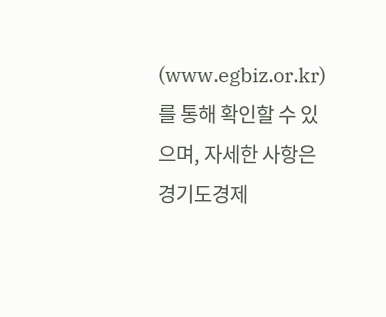(www.egbiz.or.kr)를 통해 확인할 수 있으며, 자세한 사항은 경기도경제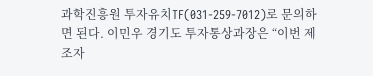과학진흥원 투자유치TF(031-259-7012)로 문의하면 된다. 이민우 경기도 투자통상과장은 “이번 제조자